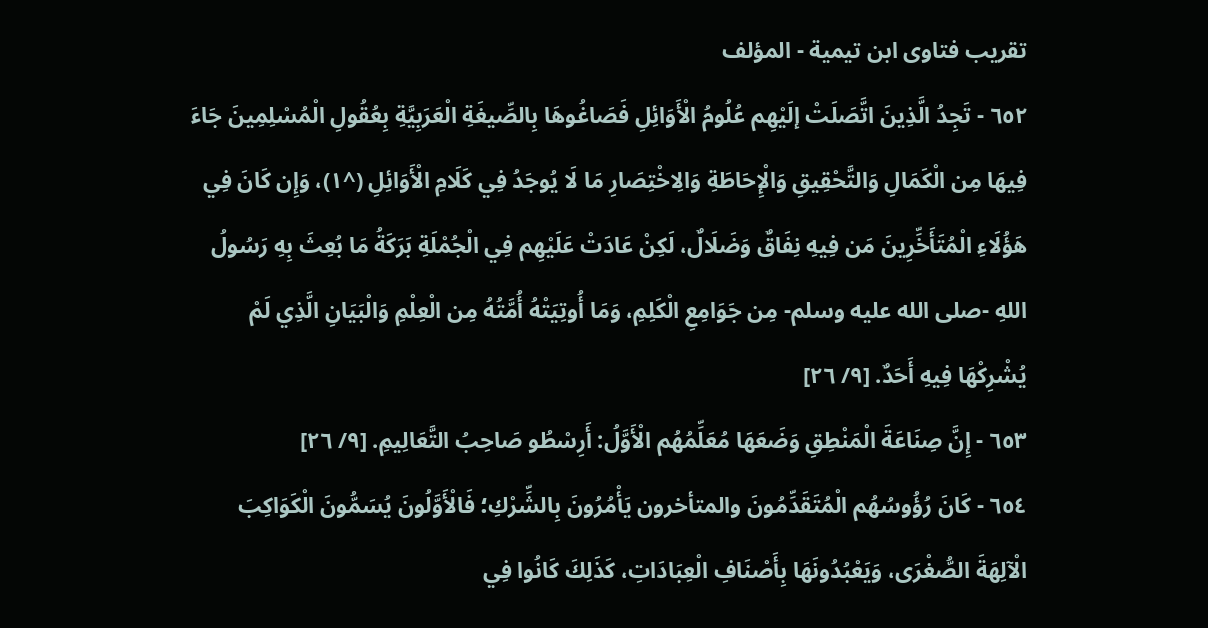تقريب فتاوى ابن تيمية - المؤلف
٦٥٢ - تَجِدُ الَّذِينَ اتَّصَلَتْ إلَيْهِم عُلُومُ الْأَوَائِلِ فَصَاغُوهَا بِالصِّيغَةِ الْعَرَبِيَّةِ بِعُقُولِ الْمُسْلِمِينَ جَاءَ فِيهَا مِن الْكَمَالِ وَالتَّحْقِيقِ وَالْإِحَاطَةِ وَالِاخْتِصَارِ مَا لَا يُوجَدُ فِي كَلَامِ الْأَوَائِلِ (^١)، وَإِن كَانَ فِي هَؤُلَاءِ الْمُتَأَخِّرِينَ مَن فِيهِ نِفَاقٌ وَضَلَالٌ، لَكِنْ عَادَتْ عَلَيْهِم فِي الْجُمْلَةِ بَرَكَةُ مَا بُعِثَ بِهِ رَسُولُ اللهِ -صلى الله عليه وسلم- مِن جَوَامِعِ الْكَلِمِ، وَمَا أُوتِيَتْهُ أُمَّتُهُ مِن الْعِلْمِ وَالْبَيَانِ الَّذِي لَمْ يُشْرِكْهَا فِيهِ أَحَدٌ. [٩/ ٢٦]
٦٥٣ - إِنَّ صِنَاعَةَ الْمَنْطِقِ وَضَعَهَا مُعَلِّمُهُم الْأَوَّلُ: أَرِسْطُو صَاحِبُ التَّعَالِيمِ. [٩/ ٢٦]
٦٥٤ - كَانَ رُؤُوسُهُم الْمُتَقَدِّمُونَ والمتأخرون يَأْمُرُونَ بِالشِّرْكِ؛ فَالْأَوَّلُونَ يُسَمُّونَ الْكَوَاكِبَ الْآلِهَةَ الصُّغْرَى، وَيَعْبُدُونَهَا بِأَصْنَافِ الْعِبَادَاتِ، كَذَلِكَ كَانُوا فِي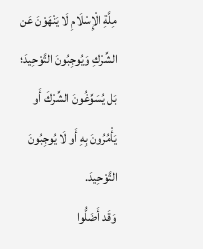مِلَّةِ الْإِسْلَامِ لَا يَنْهَوْنَ عَن الشِّرْكِ وَيُوجِبُونَ التَّوْحِيدَ؛ بَل يُسَوِّغُونَ الشِّرْكَ أَو يَأْمُرُونَ بِهِ أَو لَا يُوجِبُونَ التَّوْحِيدَ.
وَقَد أَضَلُّوا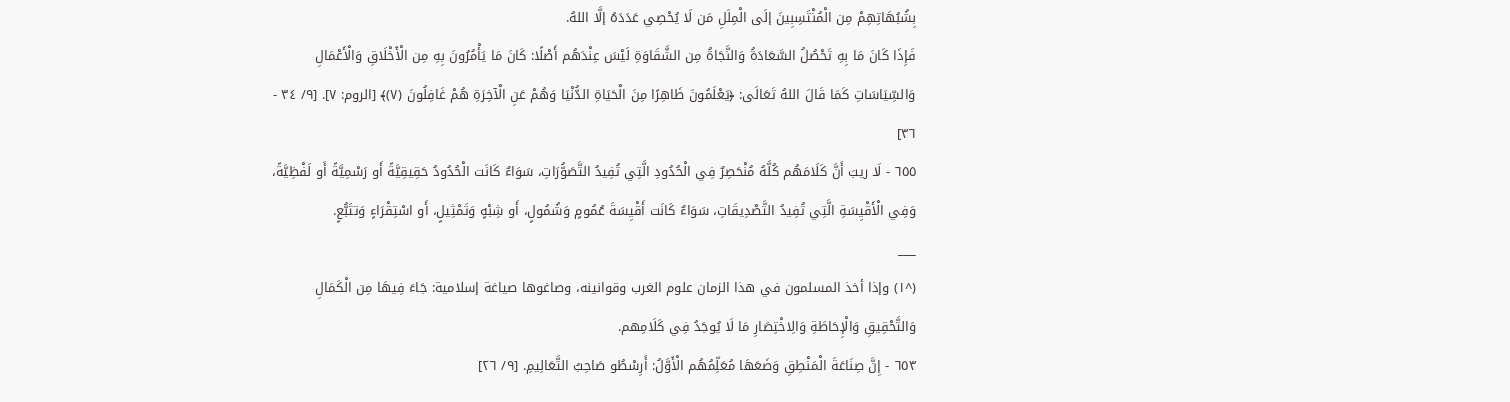بِشُبُهَاتِهِمْ مِن الْمُنْتَسِبِينَ إلَى الْمِلَلِ مَن لَا يُحْصِي عَدَدَهُ إلَّا اللهُ.
فَإِذَا كَانَ مَا بِهِ تَحْصُلُ السَّعَادَةُ وَالنَّجَاةُ مِن الشَّقَاوَةِ لَيْسَ عِنْدَهُم أَصْلًا: كَانَ مَا يَأْمُرُونَ بِهِ مِن الْأَخْلَاقِ وَالْأَعْمَالِ وَالسِّيَاسَاتِ كَمَا قَالَ اللهُ تَعَالَى: ﴿يَعْلَمُونَ ظَاهِرًا مِنَ الْحَيَاةِ الدُّنْيَا وَهُمْ عَنِ الْآخِرَةِ هُمْ غَافِلُونَ (٧)﴾ [الروم: ٧]. [٩/ ٣٤ - ٣٦]
٦٥٥ - لَا ريبَ أَنَّ كَلَامَهُم كُلَّهُ مُنْحَصِرٌ فِي الْحُدُودِ الَّتِي تُفِيدُ التَّصَوُّرَاتِ، سَوَاءٌ كَانَت الْحُدُودُ حَقِيقِيَّةً أَو رَسْمِيَّةً أَو لَفْظِيَّةً، وَفِي الْأَقْيِسَةِ الَّتِي تُفِيدُ التَّصْدِيقَاتِ، سَوَاءٌ كَانَت أَقْيِسَةَ عُمُومٍ وَشُمُولٍ، أَو شِبْهٍ وَتَمْثِيلٍ، أَو اسْتِقْرَاءٍ وَتتَبُّعٍ.
___
(^١) وإذا أخذ المسلمون في هذا الزمان علوم الغرب وقوانينه، وصاغوها صياغة إسلامية: جَاءَ فِيهَا مِن الْكَمَالِ وَالتَّحْقِيقِ وَالْإِحَاطَةِ وَالِاخْتِصَارِ مَا لَا يُوجَدُ فِي كَلَامِهم.
٦٥٣ - إِنَّ صِنَاعَةَ الْمَنْطِقِ وَضَعَهَا مُعَلِّمُهُم الْأَوَّلُ: أَرِسْطُو صَاحِبُ التَّعَالِيمِ. [٩/ ٢٦]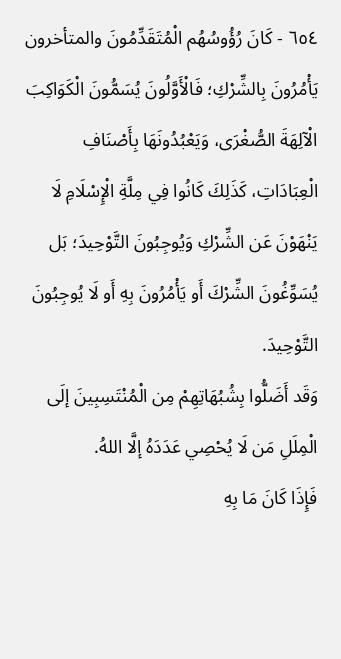٦٥٤ - كَانَ رُؤُوسُهُم الْمُتَقَدِّمُونَ والمتأخرون يَأْمُرُونَ بِالشِّرْكِ؛ فَالْأَوَّلُونَ يُسَمُّونَ الْكَوَاكِبَ الْآلِهَةَ الصُّغْرَى، وَيَعْبُدُونَهَا بِأَصْنَافِ الْعِبَادَاتِ، كَذَلِكَ كَانُوا فِي مِلَّةِ الْإِسْلَامِ لَا يَنْهَوْنَ عَن الشِّرْكِ وَيُوجِبُونَ التَّوْحِيدَ؛ بَل يُسَوِّغُونَ الشِّرْكَ أَو يَأْمُرُونَ بِهِ أَو لَا يُوجِبُونَ التَّوْحِيدَ.
وَقَد أَضَلُّوا بِشُبُهَاتِهِمْ مِن الْمُنْتَسِبِينَ إلَى الْمِلَلِ مَن لَا يُحْصِي عَدَدَهُ إلَّا اللهُ.
فَإِذَا كَانَ مَا بِهِ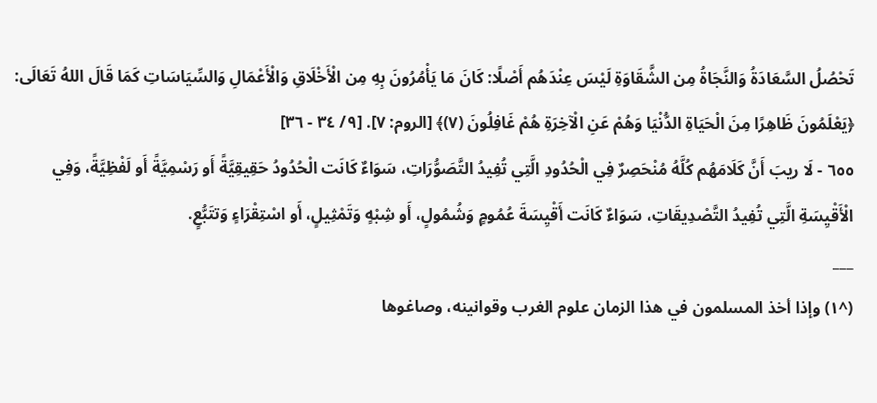تَحْصُلُ السَّعَادَةُ وَالنَّجَاةُ مِن الشَّقَاوَةِ لَيْسَ عِنْدَهُم أَصْلًا: كَانَ مَا يَأْمُرُونَ بِهِ مِن الْأَخْلَاقِ وَالْأَعْمَالِ وَالسِّيَاسَاتِ كَمَا قَالَ اللهُ تَعَالَى: ﴿يَعْلَمُونَ ظَاهِرًا مِنَ الْحَيَاةِ الدُّنْيَا وَهُمْ عَنِ الْآخِرَةِ هُمْ غَافِلُونَ (٧)﴾ [الروم: ٧]. [٩/ ٣٤ - ٣٦]
٦٥٥ - لَا ريبَ أَنَّ كَلَامَهُم كُلَّهُ مُنْحَصِرٌ فِي الْحُدُودِ الَّتِي تُفِيدُ التَّصَوُّرَاتِ، سَوَاءٌ كَانَت الْحُدُودُ حَقِيقِيَّةً أَو رَسْمِيَّةً أَو لَفْظِيَّةً، وَفِي الْأَقْيِسَةِ الَّتِي تُفِيدُ التَّصْدِيقَاتِ، سَوَاءٌ كَانَت أَقْيِسَةَ عُمُومٍ وَشُمُولٍ، أَو شِبْهٍ وَتَمْثِيلٍ، أَو اسْتِقْرَاءٍ وَتتَبُّعٍ.
___
(^١) وإذا أخذ المسلمون في هذا الزمان علوم الغرب وقوانينه، وصاغوها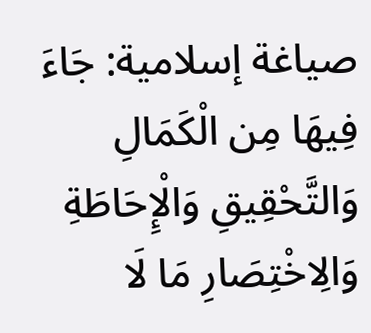صياغة إسلامية: جَاءَ فِيهَا مِن الْكَمَالِ وَالتَّحْقِيقِ وَالْإِحَاطَةِ وَالِاخْتِصَارِ مَا لَا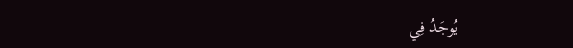يُوجَدُ فِي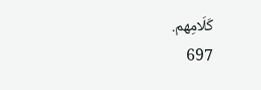كَلَامِهم.
697